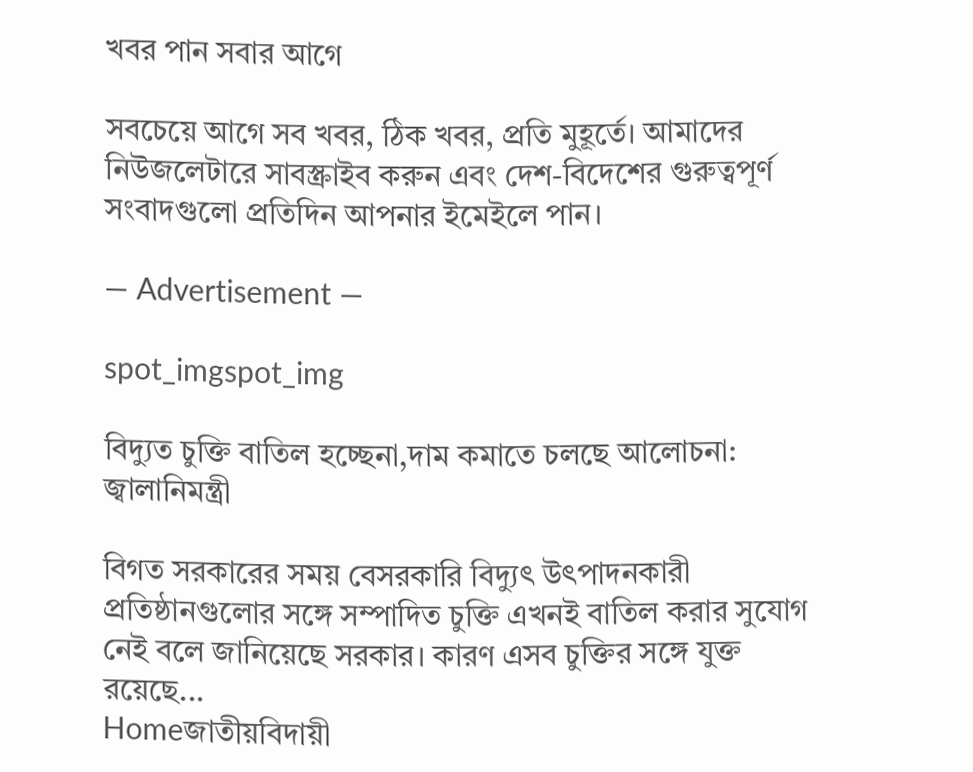খবর পান সবার আগে

সবচেয়ে আগে সব খবর, ঠিক খবর, প্রতি মুহূর্তে। আমাদের নিউজলেটারে সাবস্ক্রাইব করুন এবং দেশ-বিদেশের গুরুত্বপূর্ণ সংবাদগুলো প্রতিদিন আপনার ইমেইলে পান।

― Advertisement ―

spot_imgspot_img

বিদ্যুত চুক্তি বাতিল হচ্ছেনা,দাম কমাতে চলছে আলোচনা: জ্বালানিমন্ত্রী

বিগত সরকারের সময় বেসরকারি বিদ্যুৎ উৎপাদনকারী প্রতিষ্ঠানগুলোর সঙ্গে সম্পাদিত চুক্তি এখনই বাতিল করার সুযোগ নেই বলে জানিয়েছে সরকার। কারণ এসব চুক্তির সঙ্গে যুক্ত রয়েছে...
Homeজাতীয়বিদায়ী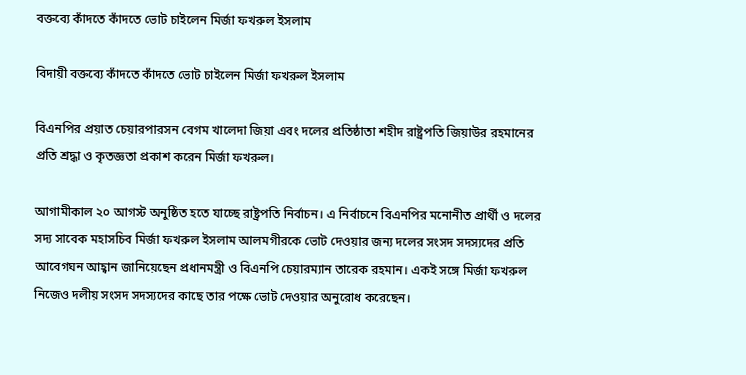বক্তব্যে কাঁদতে কাঁদতে ভোট চাইলেন মির্জা ফখরুল ইসলাম

বিদায়ী বক্তব্যে কাঁদতে কাঁদতে ভোট চাইলেন মির্জা ফখরুল ইসলাম

বিএনপির প্রয়াত চেয়ারপারসন বেগম খালেদা জিয়া এবং দলের প্রতিষ্ঠাতা শহীদ রাষ্ট্রপতি জিয়াউর রহমানের প্রতি শ্রদ্ধা ও কৃতজ্ঞতা প্রকাশ করেন মির্জা ফখরুল।

আগামীকাল ২০ আগস্ট অনুষ্ঠিত হতে যাচ্ছে রাষ্ট্রপতি নির্বাচন। এ নির্বাচনে বিএনপির মনোনীত প্রার্থী ও দলের সদ্য সাবেক মহাসচিব মির্জা ফখরুল ইসলাম আলমগীরকে ভোট দেওয়ার জন্য দলের সংসদ সদস্যদের প্রতি আবেগঘন আহ্বান জানিয়েছেন প্রধানমন্ত্রী ও বিএনপি চেয়ারম্যান তারেক রহমান। একই সঙ্গে মির্জা ফখরুল নিজেও দলীয় সংসদ সদস্যদের কাছে তার পক্ষে ভোট দেওয়ার অনুরোধ করেছেন।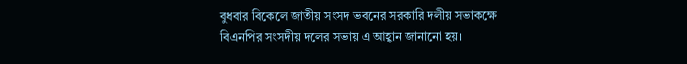বুধবার বিকেলে জাতীয় সংসদ ভবনের সরকারি দলীয় সভাকক্ষে বিএনপির সংসদীয় দলের সভায় এ আহ্বান জানানো হয়।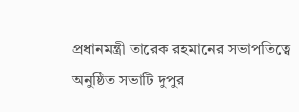প্রধানমন্ত্রী তারেক রহমানের সভাপতিত্বে অনুষ্ঠিত সভাটি দুপুর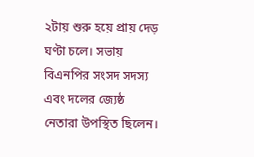২টায় শুরু হয়ে প্রায় দেড় ঘণ্টা চলে। সভায় বিএনপির সংসদ সদস্য এবং দলের জ্যেষ্ঠ নেতারা উপস্থিত ছিলেন।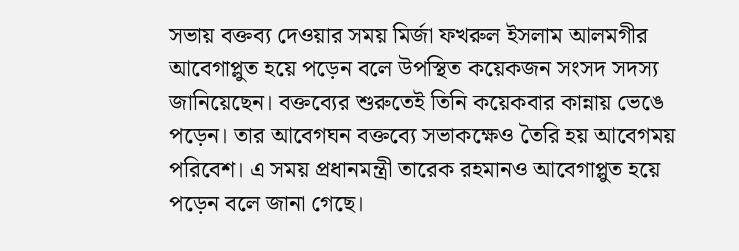সভায় বক্তব্য দেওয়ার সময় মির্জা ফখরুল ইসলাম আলমগীর আবেগাপ্লুত হয়ে পড়েন বলে উপস্থিত কয়েকজন সংসদ সদস্য জানিয়েছেন। বক্তব্যের শুরুতেই তিনি কয়েকবার কান্নায় ভেঙে পড়েন। তার আবেগঘন বক্তব্যে সভাকক্ষেও তৈরি হয় আবেগময় পরিবেশ। এ সময় প্রধানমন্ত্রী তারেক রহমানও আবেগাপ্লুত হয়ে পড়েন বলে জানা গেছে।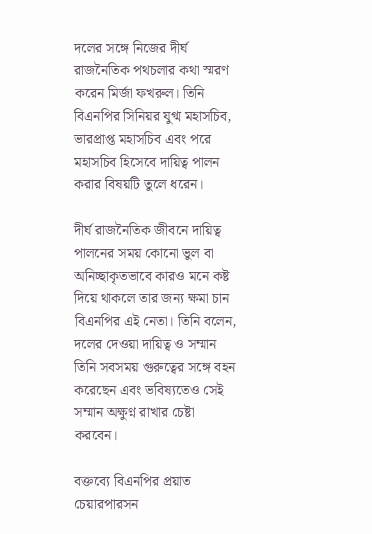দলের সঙ্গে নিজের দীর্ঘ রাজনৈতিক পথচলার কথা স্মরণ করেন মির্জা ফখরুল। তিনি বিএনপির সিনিয়র যুগ্ম মহাসচিব, ভারপ্রাপ্ত মহাসচিব এবং পরে মহাসচিব হিসেবে দায়িত্ব পালন করার বিষয়টি তুলে ধরেন।

দীর্ঘ রাজনৈতিক জীবনে দায়িত্ব পালনের সময় কোনো ভুল বা অনিচ্ছাকৃতভাবে কারও মনে কষ্ট দিয়ে থাকলে তার জন্য ক্ষমা চান বিএনপির এই নেতা। তিনি বলেন, দলের দেওয়া দায়িত্ব ও সম্মান তিনি সবসময় গুরুত্বের সঙ্গে বহন করেছেন এবং ভবিষ্যতেও সেই সম্মান অক্ষুণ্ন রাখার চেষ্টা করবেন।

বক্তব্যে বিএনপির প্রয়াত চেয়ারপারসন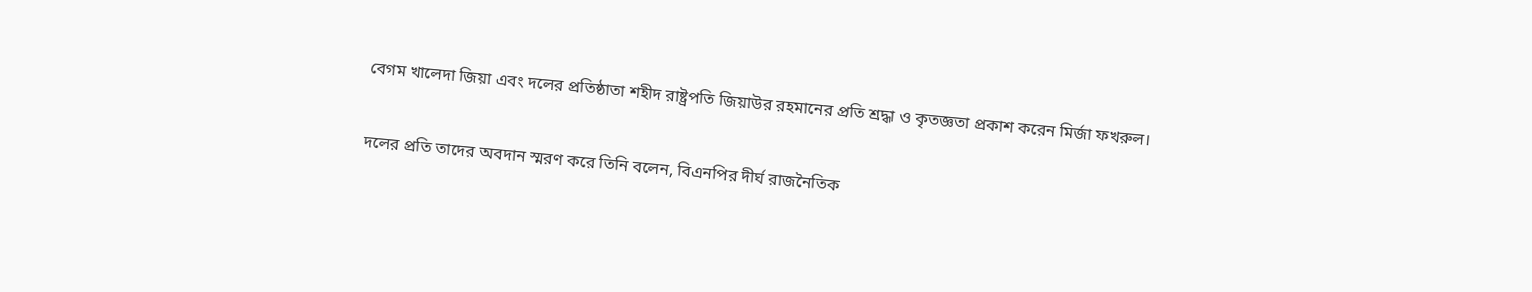বেগম খালেদা জিয়া এবং দলের প্রতিষ্ঠাতা শহীদ রাষ্ট্রপতি জিয়াউর রহমানের প্রতি শ্রদ্ধা ও কৃতজ্ঞতা প্রকাশ করেন মির্জা ফখরুল।

দলের প্রতি তাদের অবদান স্মরণ করে তিনি বলেন, বিএনপির দীর্ঘ রাজনৈতিক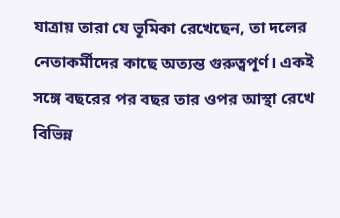যাত্রায় তারা যে ভূমিকা রেখেছেন, তা দলের নেতাকর্মীদের কাছে অত্যন্ত গুরুত্বপূর্ণ। একই সঙ্গে বছরের পর বছর তার ওপর আস্থা রেখে বিভিন্ন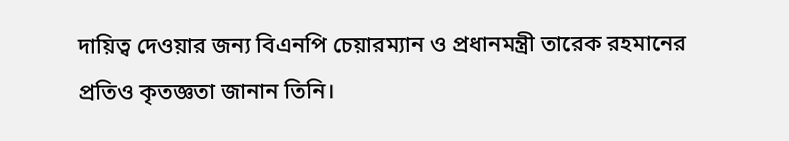দায়িত্ব দেওয়ার জন্য বিএনপি চেয়ারম্যান ও প্রধানমন্ত্রী তারেক রহমানের প্রতিও কৃতজ্ঞতা জানান তিনি।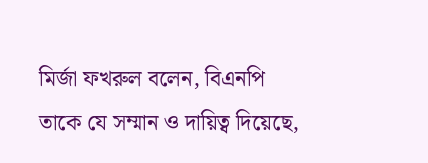মির্জা ফখরুল বলেন, বিএনপি তাকে যে সম্মান ও দায়িত্ব দিয়েছে,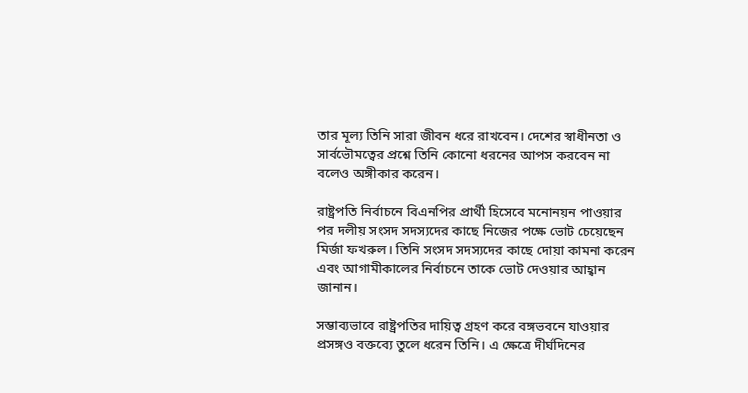তার মূল্য তিনি সারা জীবন ধরে রাখবেন। দেশের স্বাধীনতা ও সার্বভৌমত্বের প্রশ্নে তিনি কোনো ধরনের আপস করবেন না বলেও অঙ্গীকার করেন।

রাষ্ট্রপতি নির্বাচনে বিএনপির প্রার্থী হিসেবে মনোনয়ন পাওয়ার পর দলীয় সংসদ সদস্যদের কাছে নিজের পক্ষে ভোট চেয়েছেন মির্জা ফখরুল। তিনি সংসদ সদস্যদের কাছে দোয়া কামনা করেন এবং আগামীকালের নির্বাচনে তাকে ভোট দেওয়ার আহ্বান জানান।

সম্ভাব্যভাবে রাষ্ট্রপতির দায়িত্ব গ্রহণ করে বঙ্গভবনে যাওয়ার প্রসঙ্গও বক্তব্যে তুলে ধরেন তিনি। এ ক্ষেত্রে দীর্ঘদিনের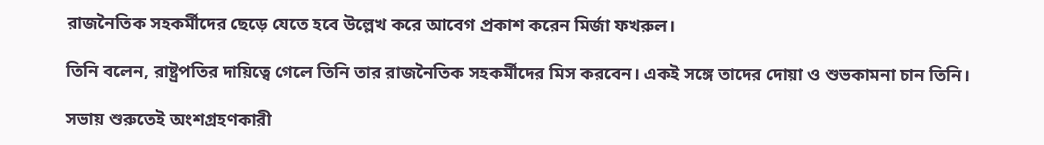রাজনৈতিক সহকর্মীদের ছেড়ে যেতে হবে উল্লেখ করে আবেগ প্রকাশ করেন মির্জা ফখরুল।

তিনি বলেন, রাষ্ট্রপতির দায়িত্বে গেলে তিনি তার রাজনৈতিক সহকর্মীদের মিস করবেন। একই সঙ্গে তাদের দোয়া ও শুভকামনা চান তিনি।

সভায় শুরুতেই অংশগ্রহণকারী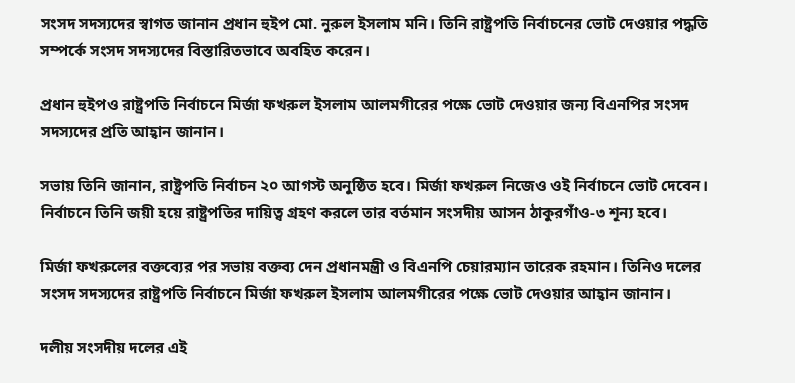সংসদ সদস্যদের স্বাগত জানান প্রধান হুইপ মো. নুরুল ইসলাম মনি। তিনি রাষ্ট্রপতি নির্বাচনের ভোট দেওয়ার পদ্ধতি সম্পর্কে সংসদ সদস্যদের বিস্তারিতভাবে অবহিত করেন।

প্রধান হুইপও রাষ্ট্রপতি নির্বাচনে মির্জা ফখরুল ইসলাম আলমগীরের পক্ষে ভোট দেওয়ার জন্য বিএনপির সংসদ সদস্যদের প্রতি আহ্বান জানান।

সভায় তিনি জানান, রাষ্ট্রপতি নির্বাচন ২০ আগস্ট অনুষ্ঠিত হবে। মির্জা ফখরুল নিজেও ওই নির্বাচনে ভোট দেবেন। নির্বাচনে তিনি জয়ী হয়ে রাষ্ট্রপতির দায়িত্ব গ্রহণ করলে তার বর্তমান সংসদীয় আসন ঠাকুরগাঁও-৩ শূন্য হবে।

মির্জা ফখরুলের বক্তব্যের পর সভায় বক্তব্য দেন প্রধানমন্ত্রী ও বিএনপি চেয়ারম্যান তারেক রহমান। তিনিও দলের সংসদ সদস্যদের রাষ্ট্রপতি নির্বাচনে মির্জা ফখরুল ইসলাম আলমগীরের পক্ষে ভোট দেওয়ার আহ্বান জানান।

দলীয় সংসদীয় দলের এই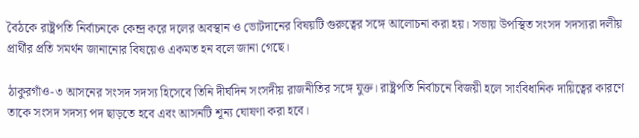বৈঠকে রাষ্ট্রপতি নির্বাচনকে কেন্দ্র করে দলের অবস্থান ও ভোটদানের বিষয়টি গুরুত্বের সঙ্গে আলোচনা করা হয়। সভায় উপস্থিত সংসদ সদস্যরা দলীয় প্রার্থীর প্রতি সমর্থন জানানোর বিষয়েও একমত হন বলে জানা গেছে।

ঠাকুরগাঁও-৩ আসনের সংসদ সদস্য হিসেবে তিনি দীর্ঘদিন সংসদীয় রাজনীতির সঙ্গে যুক্ত। রাষ্ট্রপতি নির্বাচনে বিজয়ী হলে সাংবিধানিক দায়িত্বের কারণে তাকে সংসদ সদস্য পদ ছাড়তে হবে এবং আসনটি শূন্য ঘোষণা করা হবে।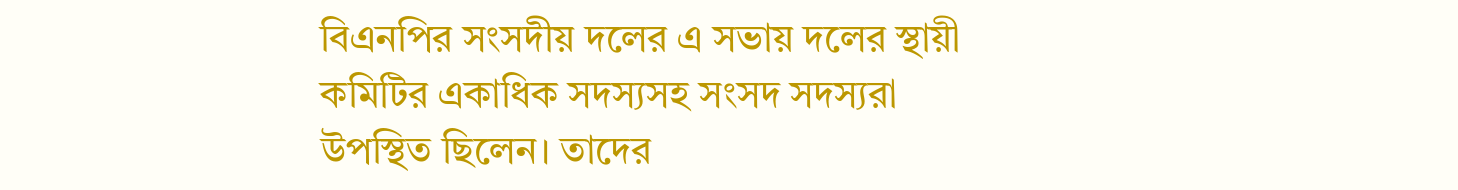বিএনপির সংসদীয় দলের এ সভায় দলের স্থায়ী কমিটির একাধিক সদস্যসহ সংসদ সদস্যরা উপস্থিত ছিলেন। তাদের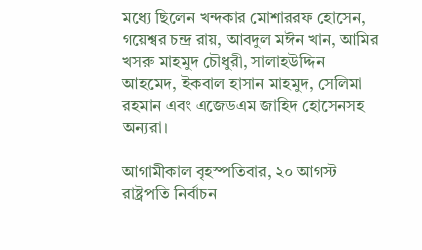মধ্যে ছিলেন খন্দকার মোশাররফ হোসেন, গয়েশ্বর চন্দ্র রায়, আবদুল মঈন খান, আমির খসরু মাহমুদ চৌধুরী, সালাহউদ্দিন আহমেদ, ইকবাল হাসান মাহমুদ, সেলিমা রহমান এবং এজেডএম জাহিদ হোসেনসহ অন্যরা।

আগামীকাল বৃহস্পতিবার, ২০ আগস্ট রাষ্ট্রপতি নির্বাচন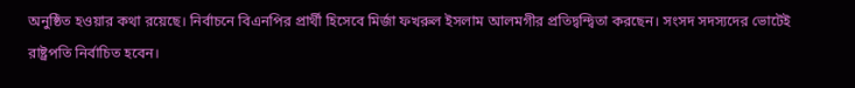অনুষ্ঠিত হওয়ার কথা রয়েছে। নির্বাচনে বিএনপির প্রার্থী হিসেবে মির্জা ফখরুল ইসলাম আলমগীর প্রতিদ্বন্দ্বিতা করছেন। সংসদ সদস্যদের ভোটেই রাষ্ট্রপতি নির্বাচিত হবেন।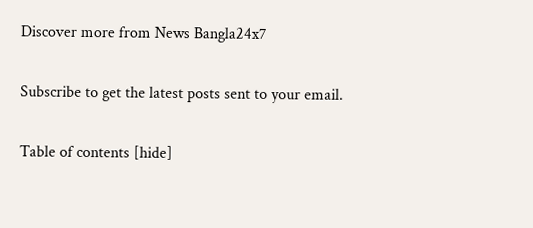Discover more from News Bangla24x7

Subscribe to get the latest posts sent to your email.

Table of contents [hide]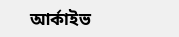আর্কাইভ